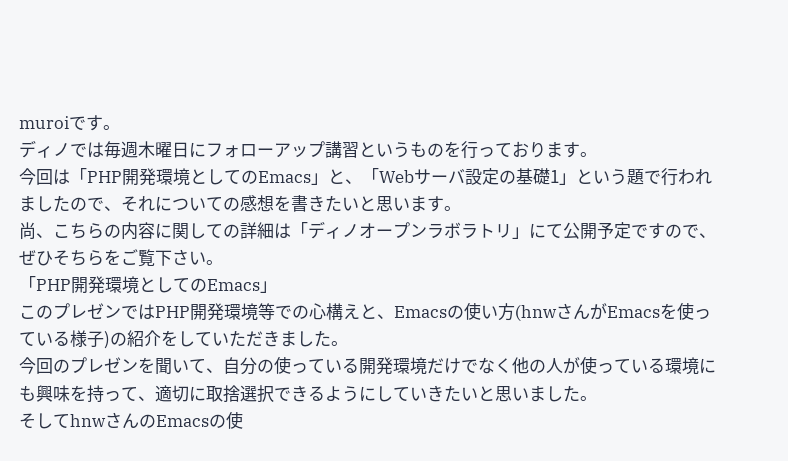muroiです。
ディノでは毎週木曜日にフォローアップ講習というものを行っております。
今回は「PHP開発環境としてのEmacs」と、「Webサーバ設定の基礎1」という題で行われましたので、それについての感想を書きたいと思います。
尚、こちらの内容に関しての詳細は「ディノオープンラボラトリ」にて公開予定ですので、ぜひそちらをご覧下さい。
「PHP開発環境としてのEmacs」
このプレゼンではPHP開発環境等での心構えと、Emacsの使い方(hnwさんがEmacsを使っている様子)の紹介をしていただきました。
今回のプレゼンを聞いて、自分の使っている開発環境だけでなく他の人が使っている環境にも興味を持って、適切に取捨選択できるようにしていきたいと思いました。
そしてhnwさんのEmacsの使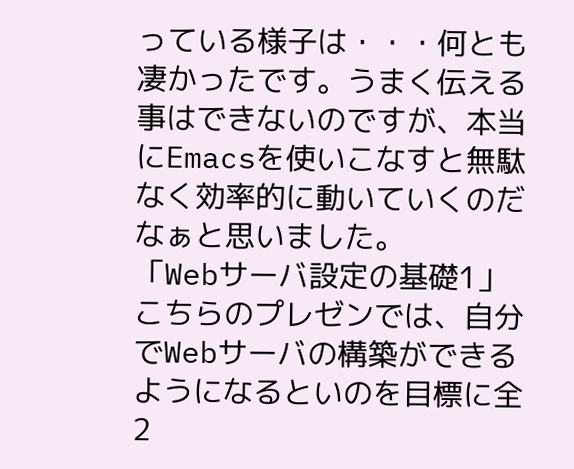っている様子は・・・何とも凄かったです。うまく伝える事はできないのですが、本当にEmacsを使いこなすと無駄なく効率的に動いていくのだなぁと思いました。
「Webサーバ設定の基礎1」
こちらのプレゼンでは、自分でWebサーバの構築ができるようになるといのを目標に全2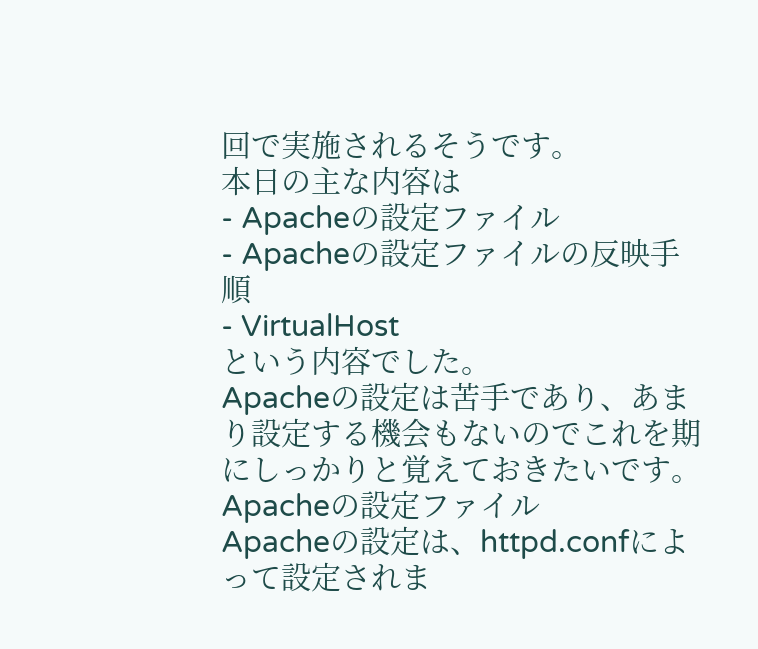回で実施されるそうです。
本日の主な内容は
- Apacheの設定ファイル
- Apacheの設定ファイルの反映手順
- VirtualHost
という内容でした。
Apacheの設定は苦手であり、あまり設定する機会もないのでこれを期にしっかりと覚えておきたいです。
Apacheの設定ファイル
Apacheの設定は、httpd.confによって設定されま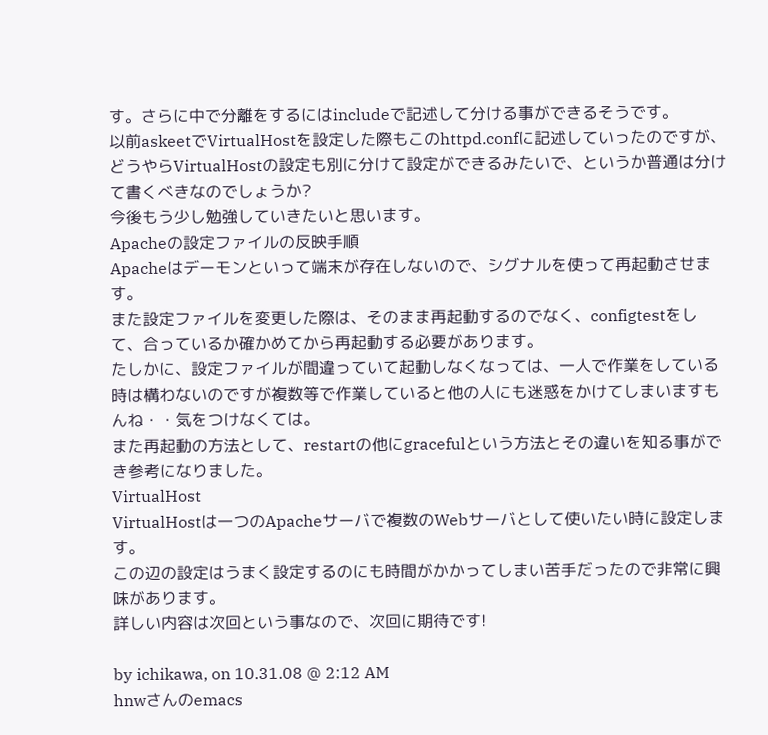す。さらに中で分離をするにはincludeで記述して分ける事ができるそうです。
以前askeetでVirtualHostを設定した際もこのhttpd.confに記述していったのですが、どうやらVirtualHostの設定も別に分けて設定ができるみたいで、というか普通は分けて書くべきなのでしょうか?
今後もう少し勉強していきたいと思います。
Apacheの設定ファイルの反映手順
Apacheはデーモンといって端末が存在しないので、シグナルを使って再起動させます。
また設定ファイルを変更した際は、そのまま再起動するのでなく、configtestをして、合っているか確かめてから再起動する必要があります。
たしかに、設定ファイルが間違っていて起動しなくなっては、一人で作業をしている時は構わないのですが複数等で作業していると他の人にも迷惑をかけてしまいますもんね・・気をつけなくては。
また再起動の方法として、restartの他にgracefulという方法とその違いを知る事ができ参考になりました。
VirtualHost
VirtualHostは一つのApacheサーバで複数のWebサーバとして使いたい時に設定します。
この辺の設定はうまく設定するのにも時間がかかってしまい苦手だったので非常に興味があります。
詳しい内容は次回という事なので、次回に期待です!

by ichikawa, on 10.31.08 @ 2:12 AM
hnwさんのemacs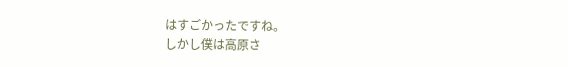はすごかったですね。
しかし僕は高原さ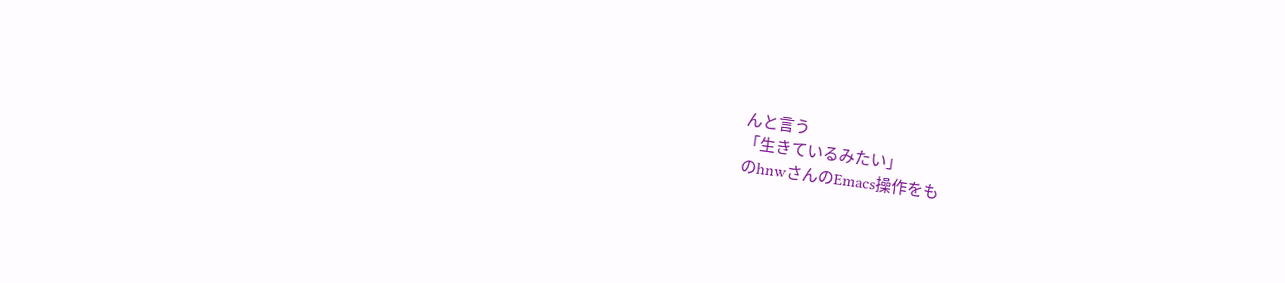んと言う
「生きているみたい」
のhnwさんのEmacs操作をも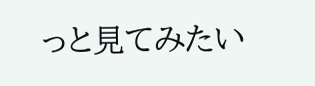っと見てみたい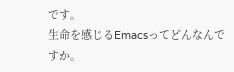です。
生命を感じるEmacsってどんなんですか。